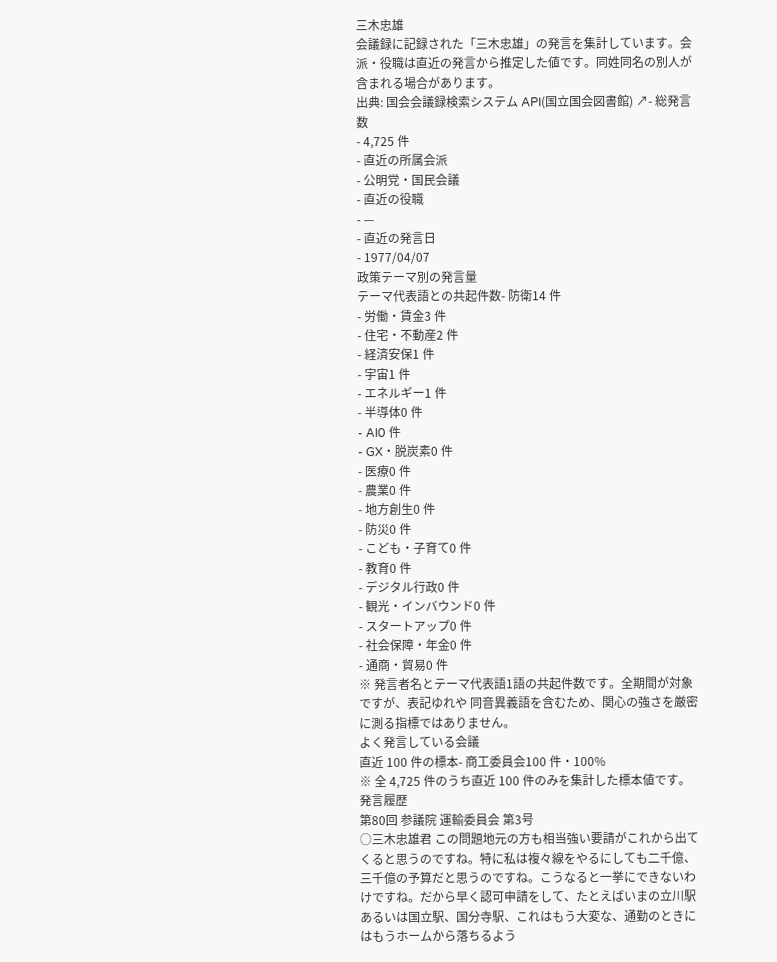三木忠雄
会議録に記録された「三木忠雄」の発言を集計しています。会派・役職は直近の発言から推定した値です。同姓同名の別人が含まれる場合があります。
出典: 国会会議録検索システム API(国立国会図書館) ↗- 総発言数
- 4,725 件
- 直近の所属会派
- 公明党・国民会議
- 直近の役職
- —
- 直近の発言日
- 1977/04/07
政策テーマ別の発言量
テーマ代表語との共起件数- 防衛14 件
- 労働・賃金3 件
- 住宅・不動産2 件
- 経済安保1 件
- 宇宙1 件
- エネルギー1 件
- 半導体0 件
- AI0 件
- GX・脱炭素0 件
- 医療0 件
- 農業0 件
- 地方創生0 件
- 防災0 件
- こども・子育て0 件
- 教育0 件
- デジタル行政0 件
- 観光・インバウンド0 件
- スタートアップ0 件
- 社会保障・年金0 件
- 通商・貿易0 件
※ 発言者名とテーマ代表語1語の共起件数です。全期間が対象ですが、表記ゆれや 同音異義語を含むため、関心の強さを厳密に測る指標ではありません。
よく発言している会議
直近 100 件の標本- 商工委員会100 件・100%
※ 全 4,725 件のうち直近 100 件のみを集計した標本値です。
発言履歴
第80回 参議院 運輸委員会 第3号
○三木忠雄君 この問題地元の方も相当強い要請がこれから出てくると思うのですね。特に私は複々線をやるにしても二千億、三千億の予算だと思うのですね。こうなると一挙にできないわけですね。だから早く認可申請をして、たとえばいまの立川駅あるいは国立駅、国分寺駅、これはもう大変な、通勤のときにはもうホームから落ちるよう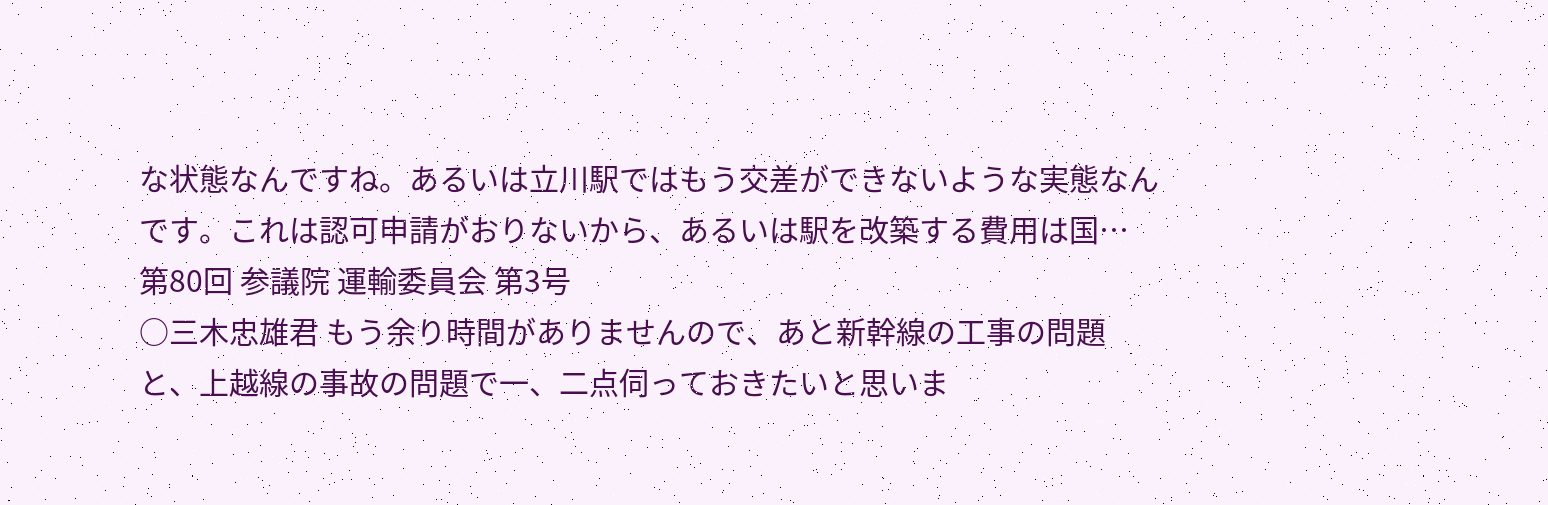な状態なんですね。あるいは立川駅ではもう交差ができないような実態なんです。これは認可申請がおりないから、あるいは駅を改築する費用は国…
第80回 参議院 運輸委員会 第3号
○三木忠雄君 もう余り時間がありませんので、あと新幹線の工事の問題と、上越線の事故の問題で一、二点伺っておきたいと思いま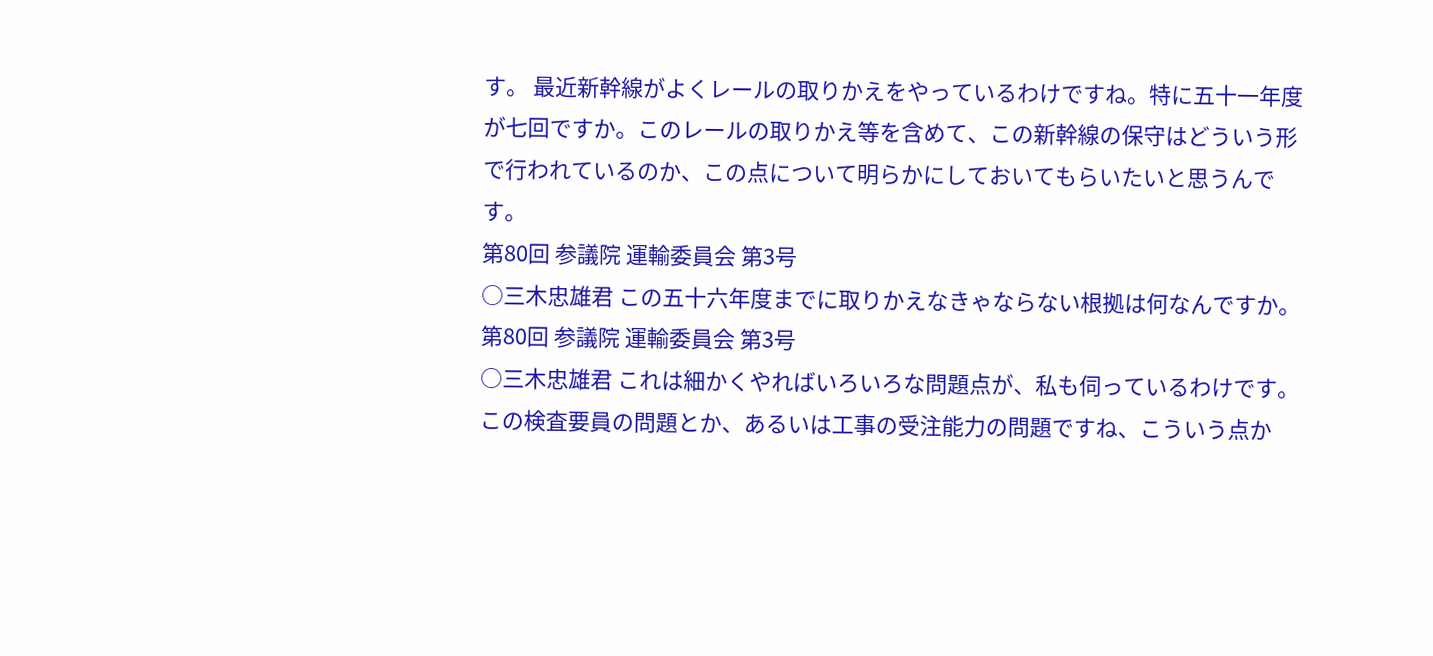す。 最近新幹線がよくレールの取りかえをやっているわけですね。特に五十一年度が七回ですか。このレールの取りかえ等を含めて、この新幹線の保守はどういう形で行われているのか、この点について明らかにしておいてもらいたいと思うんです。
第80回 参議院 運輸委員会 第3号
○三木忠雄君 この五十六年度までに取りかえなきゃならない根拠は何なんですか。
第80回 参議院 運輸委員会 第3号
○三木忠雄君 これは細かくやればいろいろな問題点が、私も伺っているわけです。この検査要員の問題とか、あるいは工事の受注能力の問題ですね、こういう点か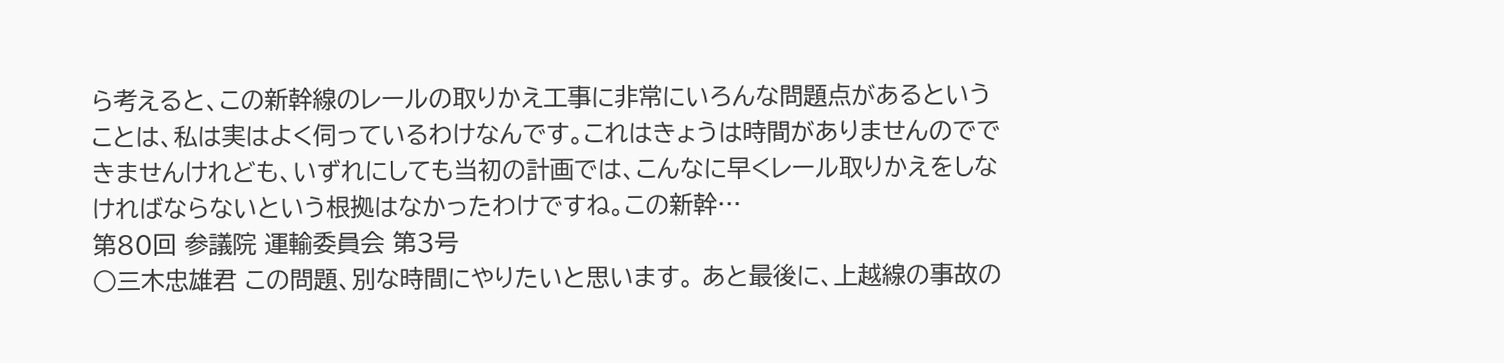ら考えると、この新幹線のレールの取りかえ工事に非常にいろんな問題点があるということは、私は実はよく伺っているわけなんです。これはきょうは時間がありませんのでできませんけれども、いずれにしても当初の計画では、こんなに早くレール取りかえをしなければならないという根拠はなかったわけですね。この新幹…
第80回 参議院 運輸委員会 第3号
○三木忠雄君 この問題、別な時間にやりたいと思います。 あと最後に、上越線の事故の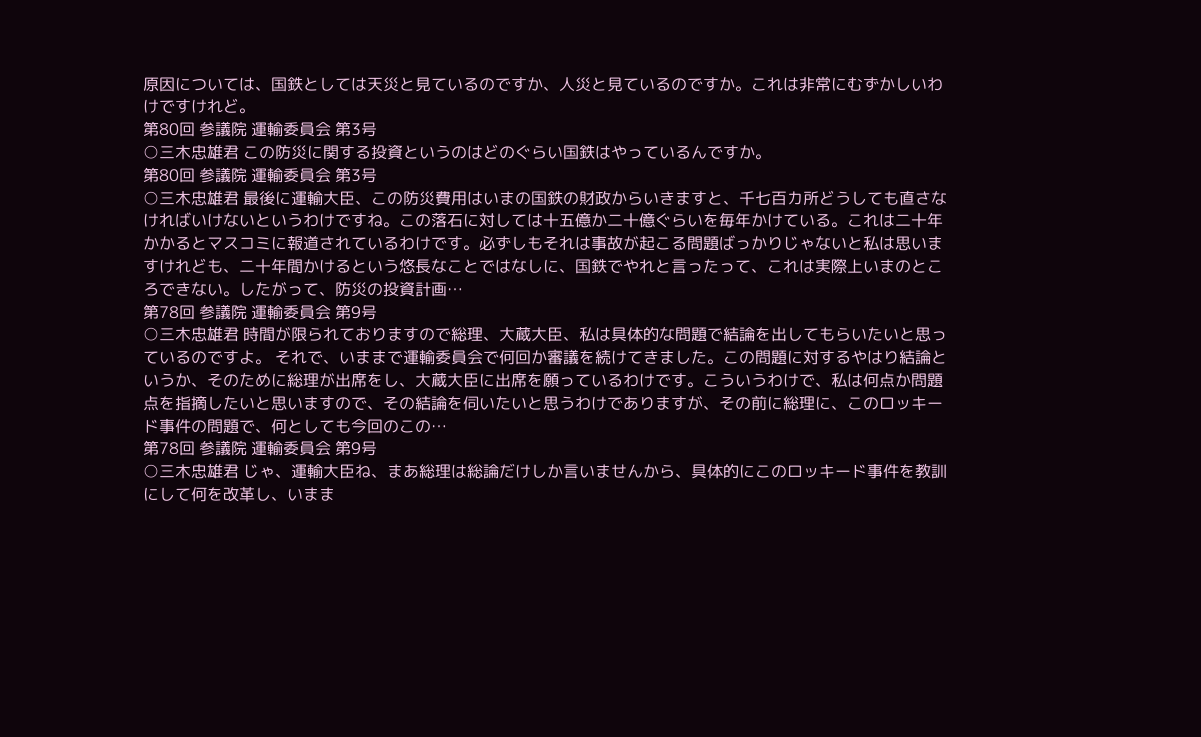原因については、国鉄としては天災と見ているのですか、人災と見ているのですか。これは非常にむずかしいわけですけれど。
第80回 参議院 運輸委員会 第3号
○三木忠雄君 この防災に関する投資というのはどのぐらい国鉄はやっているんですか。
第80回 参議院 運輸委員会 第3号
○三木忠雄君 最後に運輸大臣、この防災費用はいまの国鉄の財政からいきますと、千七百カ所どうしても直さなければいけないというわけですね。この落石に対しては十五億か二十億ぐらいを毎年かけている。これは二十年かかるとマスコミに報道されているわけです。必ずしもそれは事故が起こる問題ばっかりじゃないと私は思いますけれども、二十年間かけるという悠長なことではなしに、国鉄でやれと言ったって、これは実際上いまのところできない。したがって、防災の投資計画…
第78回 参議院 運輸委員会 第9号
○三木忠雄君 時間が限られておりますので総理、大蔵大臣、私は具体的な問題で結論を出してもらいたいと思っているのですよ。 それで、いままで運輸委員会で何回か審議を続けてきました。この問題に対するやはり結論というか、そのために総理が出席をし、大蔵大臣に出席を願っているわけです。こういうわけで、私は何点か問題点を指摘したいと思いますので、その結論を伺いたいと思うわけでありますが、その前に総理に、このロッキード事件の問題で、何としても今回のこの…
第78回 参議院 運輸委員会 第9号
○三木忠雄君 じゃ、運輸大臣ね、まあ総理は総論だけしか言いませんから、具体的にこのロッキード事件を教訓にして何を改革し、いまま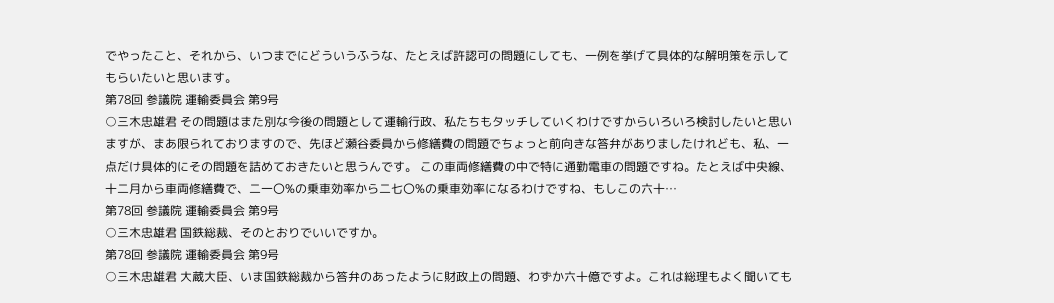でやったこと、それから、いつまでにどういうふうな、たとえば許認可の問題にしても、一例を挙げて具体的な解明策を示してもらいたいと思います。
第78回 参議院 運輸委員会 第9号
○三木忠雄君 その問題はまた別な今後の問題として運輸行政、私たちもタッチしていくわけですからいろいろ検討したいと思いますが、まあ限られておりますので、先ほど瀬谷委員から修繕費の問題でちょっと前向きな答弁がありましたけれども、私、一点だけ具体的にその問題を詰めておきたいと思うんです。 この車両修繕費の中で特に通勤電車の問題ですね。たとえば中央線、十二月から車両修繕費で、二一〇%の乗車効率から二七〇%の乗車効率になるわけですね、もしこの六十…
第78回 参議院 運輸委員会 第9号
○三木忠雄君 国鉄総裁、そのとおりでいいですか。
第78回 参議院 運輸委員会 第9号
○三木忠雄君 大蔵大臣、いま国鉄総裁から答弁のあったように財政上の問題、わずか六十億ですよ。これは総理もよく聞いても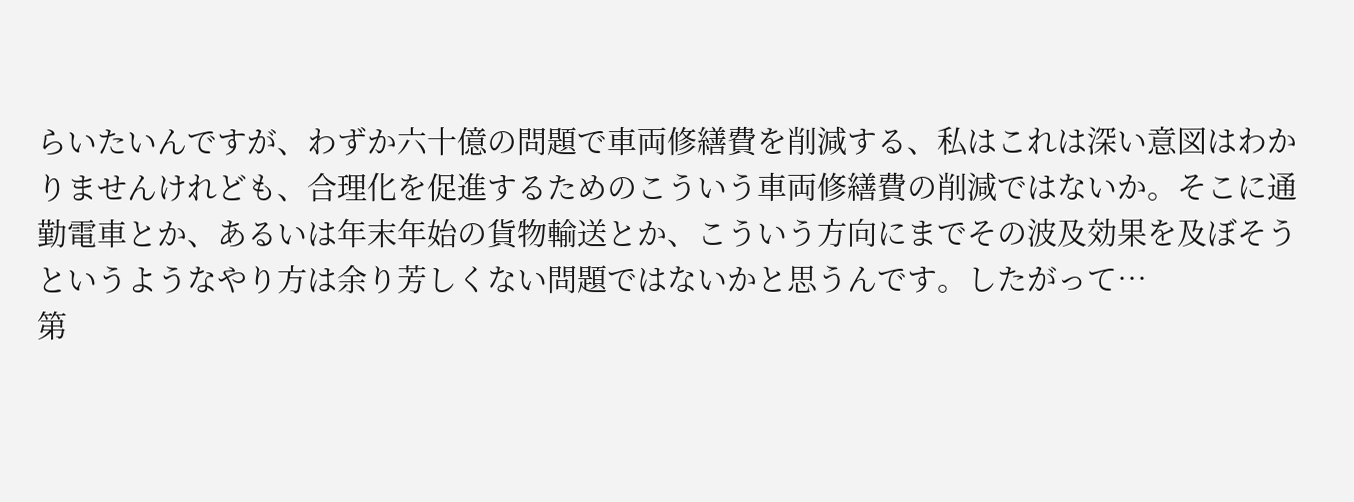らいたいんですが、わずか六十億の問題で車両修繕費を削減する、私はこれは深い意図はわかりませんけれども、合理化を促進するためのこういう車両修繕費の削減ではないか。そこに通勤電車とか、あるいは年末年始の貨物輸送とか、こういう方向にまでその波及効果を及ぼそうというようなやり方は余り芳しくない問題ではないかと思うんです。したがって…
第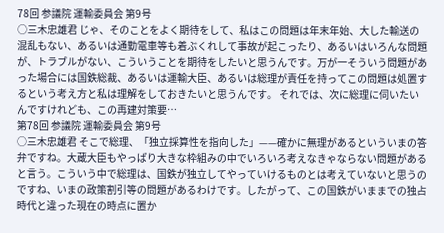78回 参議院 運輸委員会 第9号
○三木忠雄君 じゃ、そのことをよく期待をして、私はこの問題は年末年始、大した輸送の混乱もない、あるいは通勤電車等も着ぶくれして事故が起こったり、あるいはいろんな問題が、トラブルがない、こういうことを期待をしたいと思うんです。万が一そういう問題があった場合には国鉄総裁、あるいは運輸大臣、あるいは総理が責任を持ってこの問題は処置するという考え方と私は理解をしておきたいと思うんです。 それでは、次に総理に伺いたいんですけれども、この再建対策要…
第78回 参議院 運輸委員会 第9号
○三木忠雄君 そこで総理、「独立採算性を指向した」——確かに無理があるといういまの答弁ですね。大蔵大臣もやっぱり大きな枠組みの中でいろいろ考えなきゃならない問題があると言う。こういう中で総理は、国鉄が独立してやっていけるものとは考えていないと思うのですね、いまの政策割引等の問題があるわけです。したがって、この国鉄がいままでの独占時代と違った現在の時点に置か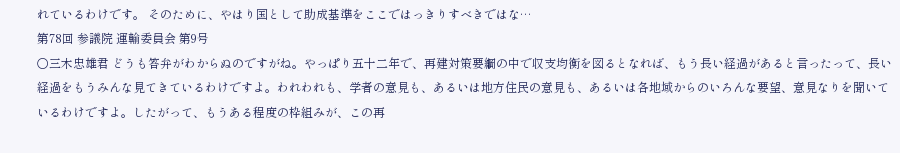れているわけです。 そのために、やはり国として助成基準をここではっきりすべきではな…
第78回 参議院 運輸委員会 第9号
○三木忠雄君 どうも答弁がわからぬのですがね。やっぱり五十二年で、再建対策要綱の中で収支均衡を図るとなれば、もう長い経過があると言ったって、長い経過をもうみんな見てきているわけですよ。われわれも、学者の意見も、あるいは地方住民の意見も、あるいは各地域からのいろんな要望、意見なりを聞いているわけですよ。したがって、もうある程度の枠組みが、この再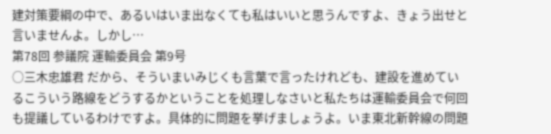建対策要綱の中で、あるいはいま出なくても私はいいと思うんですよ、きょう出せと言いませんよ。しかし…
第78回 参議院 運輸委員会 第9号
○三木忠雄君 だから、そういまいみじくも言葉で言ったけれども、建設を進めているこういう路線をどうするかということを処理しなさいと私たちは運輸委員会で何回も提議しているわけですよ。具体的に問題を挙げましょうよ。いま東北新幹線の問題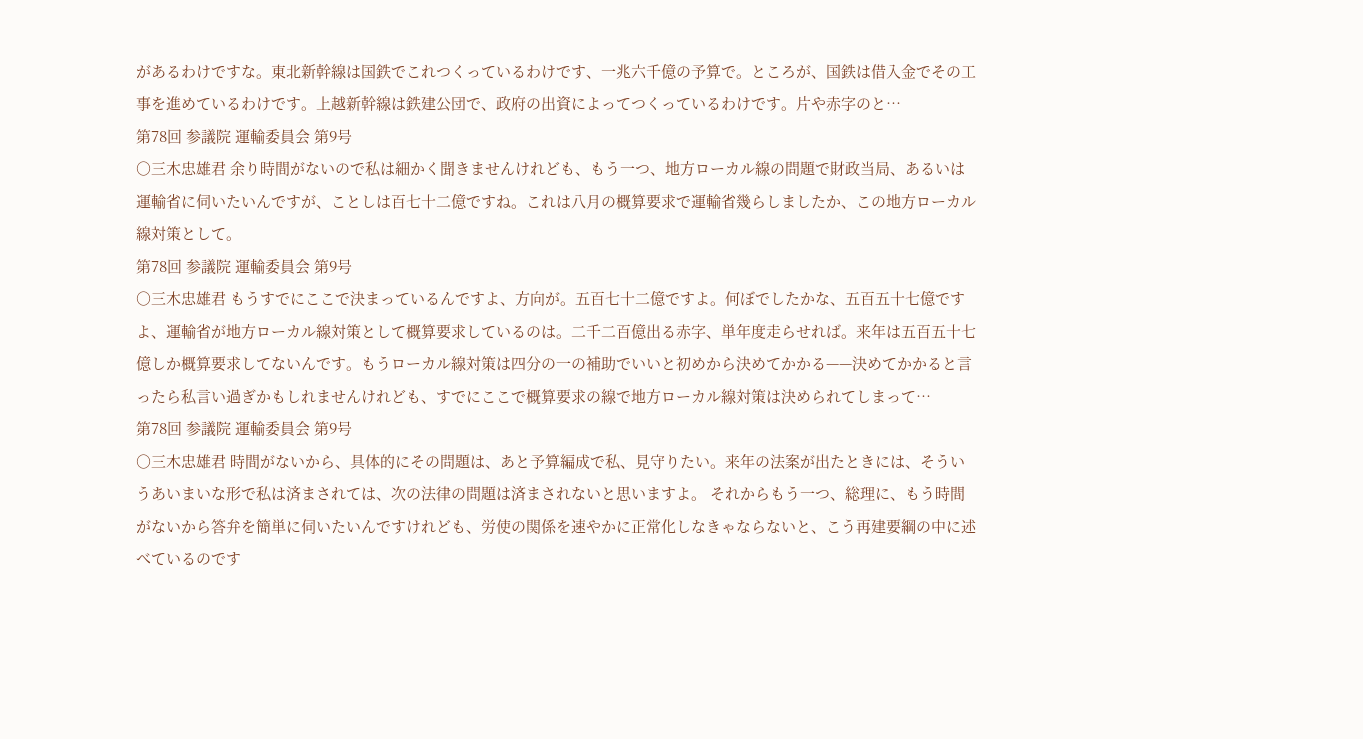があるわけですな。東北新幹線は国鉄でこれつくっているわけです、一兆六千億の予算で。ところが、国鉄は借入金でその工事を進めているわけです。上越新幹線は鉄建公団で、政府の出資によってつくっているわけです。片や赤字のと…
第78回 参議院 運輸委員会 第9号
○三木忠雄君 余り時間がないので私は細かく聞きませんけれども、もう一つ、地方ローカル線の問題で財政当局、あるいは運輸省に伺いたいんですが、ことしは百七十二億ですね。これは八月の概算要求で運輸省幾らしましたか、この地方ローカル線対策として。
第78回 参議院 運輸委員会 第9号
○三木忠雄君 もうすでにここで決まっているんですよ、方向が。五百七十二億ですよ。何ぼでしたかな、五百五十七億ですよ、運輸省が地方ローカル線対策として概算要求しているのは。二千二百億出る赤字、単年度走らせれば。来年は五百五十七億しか概算要求してないんです。もうローカル線対策は四分の一の補助でいいと初めから決めてかかる——決めてかかると言ったら私言い過ぎかもしれませんけれども、すでにここで概算要求の線で地方ローカル線対策は決められてしまって…
第78回 参議院 運輸委員会 第9号
○三木忠雄君 時間がないから、具体的にその問題は、あと予算編成で私、見守りたい。来年の法案が出たときには、そういうあいまいな形で私は済まされては、次の法律の問題は済まされないと思いますよ。 それからもう一つ、総理に、もう時間がないから答弁を簡単に伺いたいんですけれども、労使の関係を速やかに正常化しなきゃならないと、こう再建要綱の中に述べているのです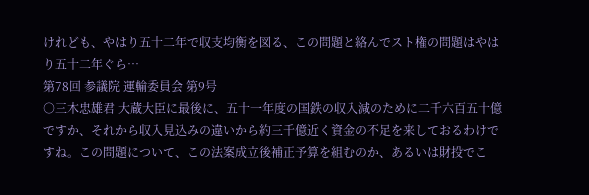けれども、やはり五十二年で収支均衡を図る、この問題と絡んでスト権の問題はやはり五十二年ぐら…
第78回 参議院 運輸委員会 第9号
○三木忠雄君 大蔵大臣に最後に、五十一年度の国鉄の収入減のために二千六百五十億ですか、それから収入見込みの違いから約三千億近く資金の不足を来しておるわけですね。この問題について、この法案成立後補正予算を組むのか、あるいは財投でこ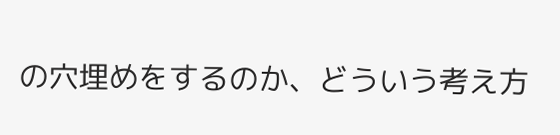の穴埋めをするのか、どういう考え方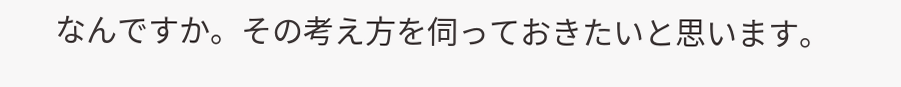なんですか。その考え方を伺っておきたいと思います。